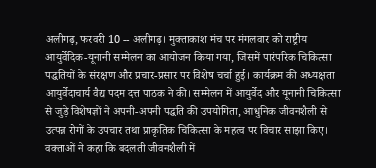अलीगढ़, फरवरी 10 -- अलीगढ़। मुक्ताकाश मंच पर मंगलवार को राष्ट्रीय आयुर्वेदिक-यूनानी सम्मेलन का आयोजन किया गया, जिसमें पारंपरिक चिकित्सा पद्धतियों के संरक्षण और प्रचार-प्रसार पर विशेष चर्चा हुई। कार्यक्रम की अध्यक्षता आयुर्वेदाचार्य वैद्य पदम दत्त पाठक ने की। सम्मेलन में आयुर्वेद और यूनानी चिकित्सा से जुड़े विशेषज्ञों ने अपनी-अपनी पद्धति की उपयोगिता, आधुनिक जीवनशैली से उत्पन्न रोगों के उपचार तथा प्राकृतिक चिकित्सा के महत्व पर विचार साझा किए। वक्ताओं ने कहा कि बदलती जीवनशैली में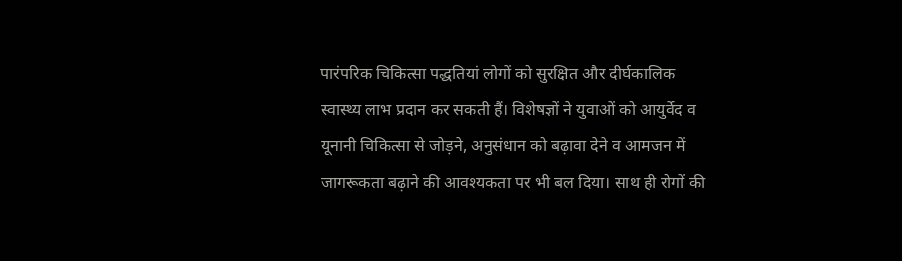पारंपरिक चिकित्सा पद्धतियां लोगों को सुरक्षित और दीर्घकालिक स्वास्थ्य लाभ प्रदान कर सकती हैं। विशेषज्ञों ने युवाओं को आयुर्वेद व यूनानी चिकित्सा से जोड़ने, अनुसंधान को बढ़ावा देने व आमजन में जागरूकता बढ़ाने की आवश्यकता पर भी बल दिया। साथ ही रोगों की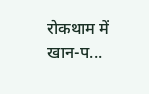रोकथाम में खान-प...